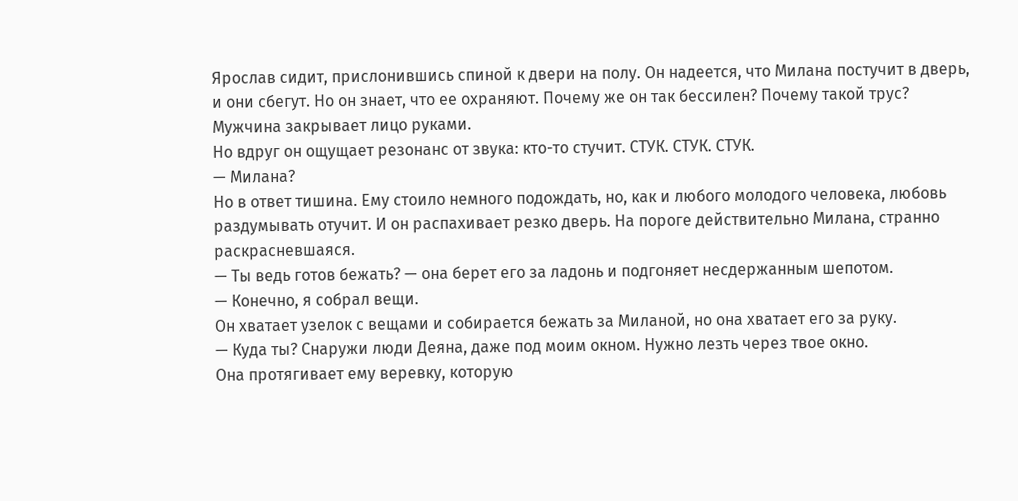Ярослав сидит, прислонившись спиной к двери на полу. Он надеется, что Милана постучит в дверь, и они сбегут. Но он знает, что ее охраняют. Почему же он так бессилен? Почему такой трус? Мужчина закрывает лицо руками.
Но вдруг он ощущает резонанс от звука: кто-то стучит. СТУК. СТУК. СТУК.
— Милана?
Но в ответ тишина. Ему стоило немного подождать, но, как и любого молодого человека, любовь раздумывать отучит. И он распахивает резко дверь. На пороге действительно Милана, странно раскрасневшаяся.
— Ты ведь готов бежать? — она берет его за ладонь и подгоняет несдержанным шепотом.
— Конечно, я собрал вещи.
Он хватает узелок с вещами и собирается бежать за Миланой, но она хватает его за руку.
— Куда ты? Снаружи люди Деяна, даже под моим окном. Нужно лезть через твое окно.
Она протягивает ему веревку, которую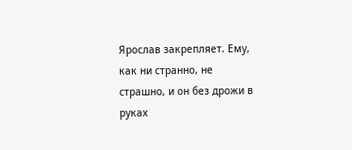Ярослав закрепляет. Ему, как ни странно, не страшно, и он без дрожи в руках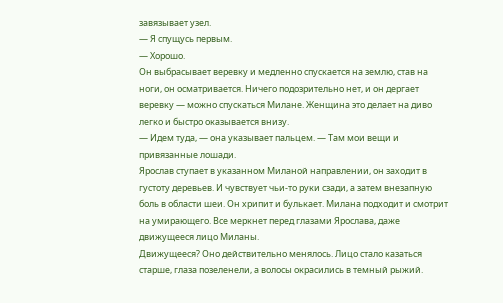завязывает узел.
— Я спущусь первым.
— Хорошо.
Он выбрасывает веревку и медленно спускается на землю, став на ноги, он осматривается. Ничего подозрительно нет, и он дергает веревку — можно спускаться Милане. Женщина это делает на диво легко и быстро оказывается внизу.
— Идем туда, — она указывает пальцем. — Там мои вещи и привязанные лошади.
Ярослав ступает в указанном Миланой направлении, он заходит в густоту деревьев. И чувствует чьи-то руки сзади, а затем внезапную боль в области шеи. Он хрипит и булькает. Милана подходит и смотрит на умирающего. Все меркнет перед глазами Ярослава, даже движущееся лицо Миланы.
Движущееся? Оно действительно менялось. Лицо стало казаться старше, глаза позеленели, а волосы окрасились в темный рыжий.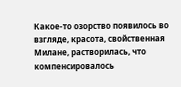Какое-то озорство появилось во взгляде, красота, свойственная Милане, растворилась, что компенсировалось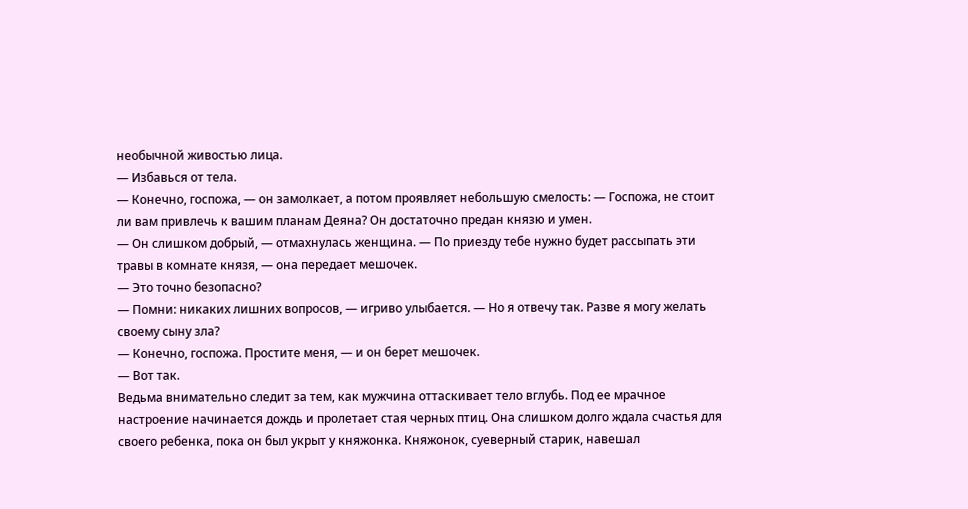необычной живостью лица.
— Избавься от тела.
— Конечно, госпожа, — он замолкает, а потом проявляет небольшую смелость: — Госпожа, не стоит ли вам привлечь к вашим планам Деяна? Он достаточно предан князю и умен.
— Он слишком добрый, — отмахнулась женщина. — По приезду тебе нужно будет рассыпать эти травы в комнате князя, — она передает мешочек.
— Это точно безопасно?
— Помни: никаких лишних вопросов, — игриво улыбается. — Но я отвечу так. Разве я могу желать своему сыну зла?
— Конечно, госпожа. Простите меня, — и он берет мешочек.
— Вот так.
Ведьма внимательно следит за тем, как мужчина оттаскивает тело вглубь. Под ее мрачное настроение начинается дождь и пролетает стая черных птиц. Она слишком долго ждала счастья для своего ребенка, пока он был укрыт у княжонка. Княжонок, суеверный старик, навешал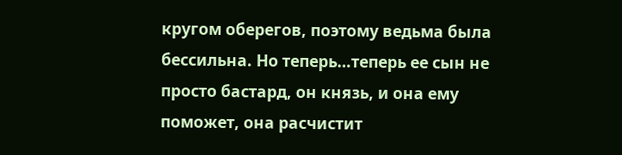кругом оберегов, поэтому ведьма была бессильна. Но теперь…теперь ее сын не просто бастард, он князь, и она ему поможет, она расчистит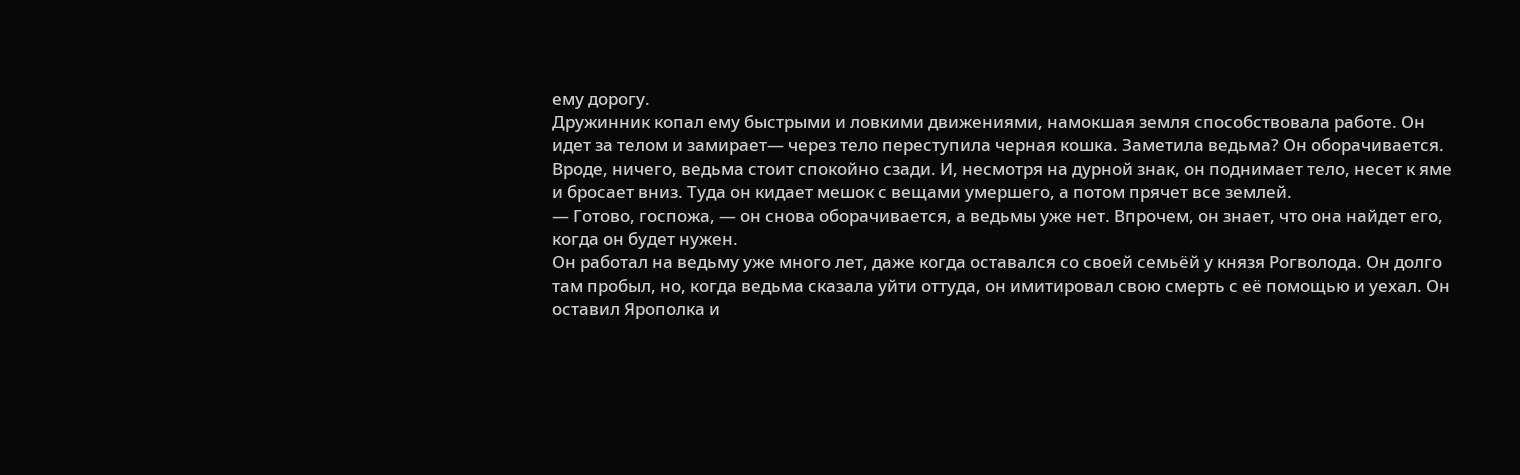ему дорогу.
Дружинник копал ему быстрыми и ловкими движениями, намокшая земля способствовала работе. Он идет за телом и замирает— через тело переступила черная кошка. Заметила ведьма? Он оборачивается. Вроде, ничего, ведьма стоит спокойно сзади. И, несмотря на дурной знак, он поднимает тело, несет к яме и бросает вниз. Туда он кидает мешок с вещами умершего, а потом прячет все землей.
— Готово, госпожа, — он снова оборачивается, а ведьмы уже нет. Впрочем, он знает, что она найдет его, когда он будет нужен.
Он работал на ведьму уже много лет, даже когда оставался со своей семьёй у князя Рогволода. Он долго там пробыл, но, когда ведьма сказала уйти оттуда, он имитировал свою смерть с её помощью и уехал. Он оставил Ярополка и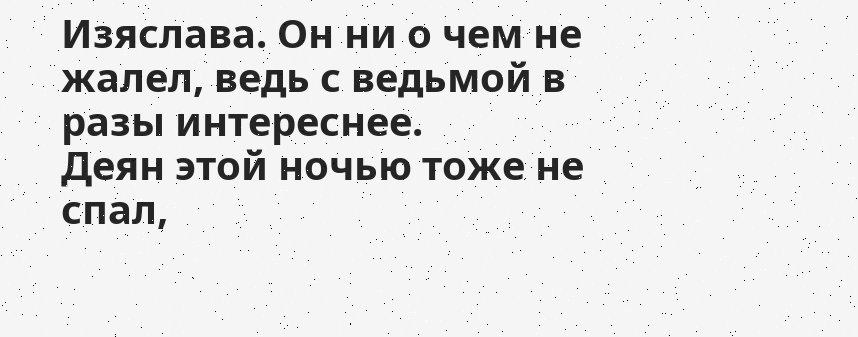Изяслава. Он ни о чем не жалел, ведь с ведьмой в разы интереснее.
Деян этой ночью тоже не спал,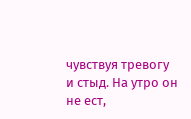чувствуя тревогу и стыд. На утро он не ест,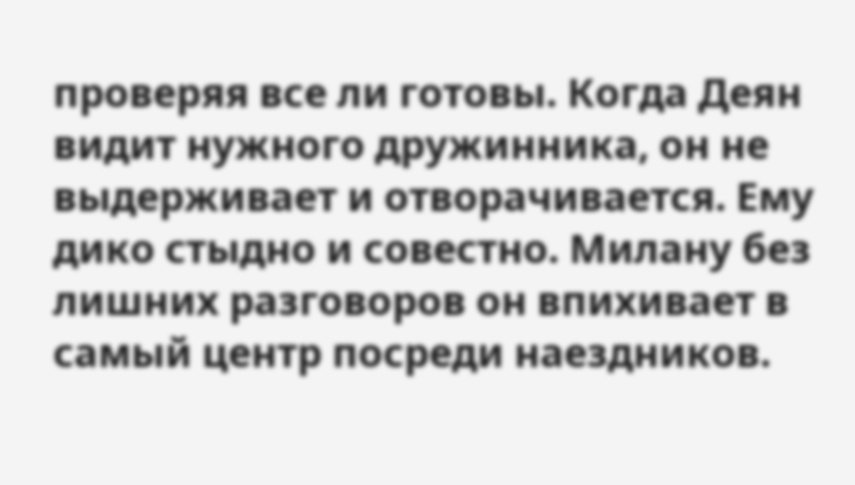проверяя все ли готовы. Когда Деян видит нужного дружинника, он не выдерживает и отворачивается. Ему дико стыдно и совестно. Милану без лишних разговоров он впихивает в самый центр посреди наездников.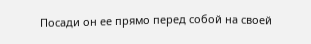Посади он ее прямо перед собой на своей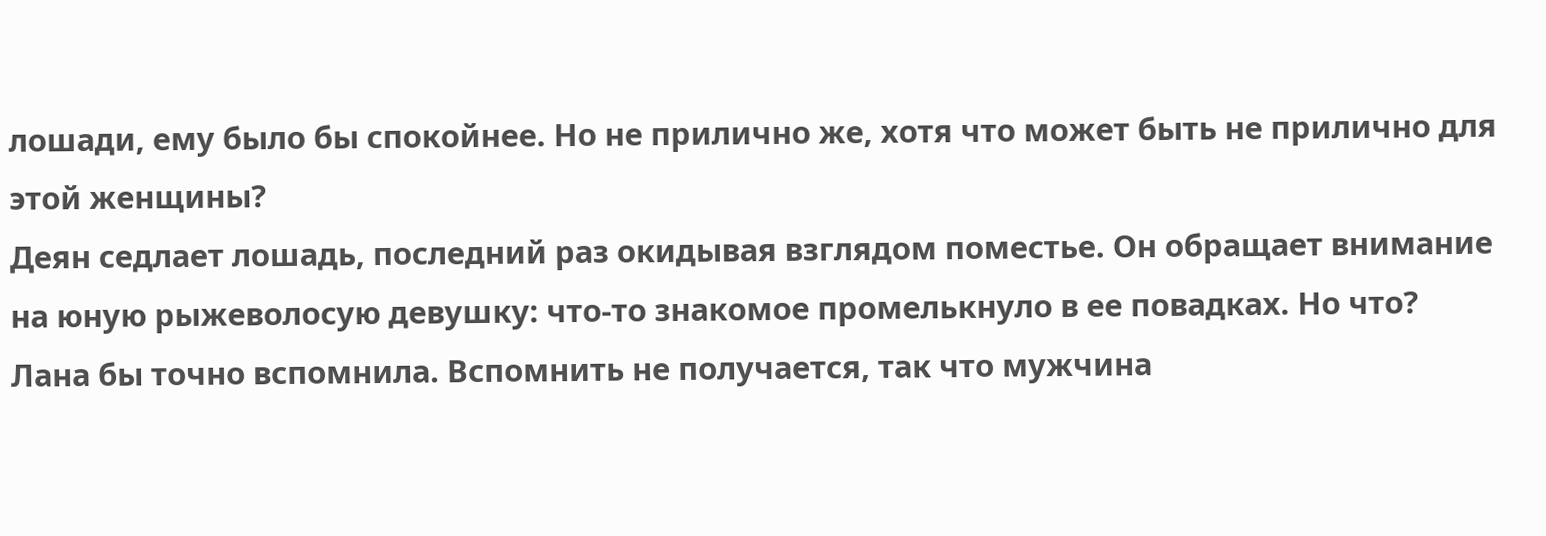лошади, ему было бы спокойнее. Но не прилично же, хотя что может быть не прилично для этой женщины?
Деян седлает лошадь, последний раз окидывая взглядом поместье. Он обращает внимание на юную рыжеволосую девушку: что-то знакомое промелькнуло в ее повадках. Но что? Лана бы точно вспомнила. Вспомнить не получается, так что мужчина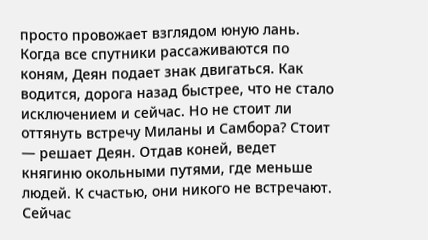просто провожает взглядом юную лань.
Когда все спутники рассаживаются по коням, Деян подает знак двигаться. Как водится, дорога назад быстрее, что не стало исключением и сейчас. Но не стоит ли оттянуть встречу Миланы и Самбора? Стоит — решает Деян. Отдав коней, ведет княгиню окольными путями, где меньше людей. К счастью, они никого не встречают. Сейчас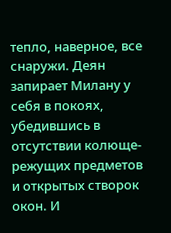тепло, наверное, все снаружи. Деян запирает Милану у себя в покоях, убедившись в отсутствии колюще-режущих предметов и открытых створок окон. И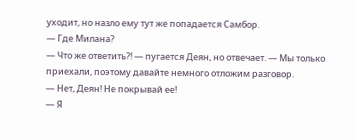уходит, но назло ему тут же попадается Самбор.
— Где Милана?
— Что же ответить?! — пугается Деян, но отвечает. — Мы только приехали, поэтому давайте немного отложим разговор.
— Нет, Деян! Не покрывай ее!
— Я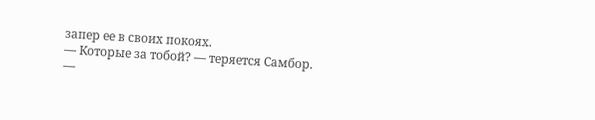запер ее в своих покоях.
— Которые за тобой? — теряется Самбор.
—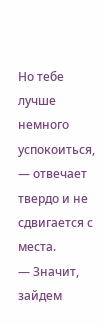Но тебе лучше немного успокоиться, — отвечает твердо и не сдвигается с места.
— Значит, зайдем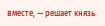вместе, — решает князь.